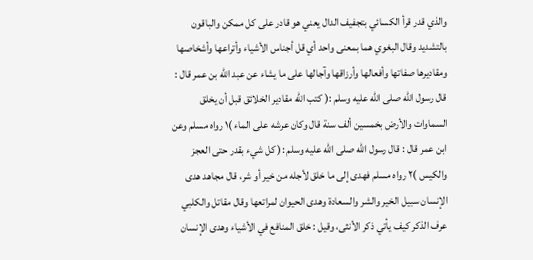والذي قدر قرأ الكسائي بتجفيف الدال يعني هو قادر على كل ممكن والباقون بالتشديد وقال البغوي هما بمعنى واحد أي قل أجناس الأشياء وأتراعها وأشخاصها ومقاديرها صفاتها وأفعالها وأرزاقها وآجالها على ما يشاء عن عبد الله بن عمر قال : قال رسول الله صلى الله عليه وسلم :( كتب الله مقادير الخلائق قبل أن يخلق السماوات والأرض بخمسين ألف سنة قال وكان عرشه على الماء )١ رواه مسلم وعن ابن عمر قال : قال رسول الله صلى الله عليه وسلم :( كل شيء بقدر حتى العجز والكيس )٢ رواه مسلم فهدى إلى ما خلق لأجله من خير أو شر، قال مجاهد هدى الإنسان سبيل الخير والشر والسعادة وهدى الحيوان لمراتعها وقال مقاتل والكلبي عرف الذكر كيف يأتي ذكر الأنثى، وقيل : خلق المنافع في الأشياء وهدى الإنسان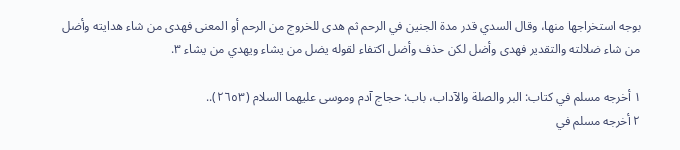بوجه استخراجها منها، وقال السدي قدر مدة الجنين في الرحم ثم هدى للخروج من الرحم أو المعنى فهدى من شاء هدايته وأضل من شاء ضلالته والتقدير فهدى وأضل لكن حذف وأضل اكتفاء لقوله يضل من يشاء ويهدي من يشاء ٣.

١ أخرجه مسلم في كتاب: البر والصلة والآداب، باب: حجاج آدم وموسى عليهما السلام (٢٦٥٣)..
٢ أخرجه مسلم في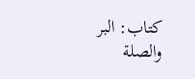كتاب: البر والصلة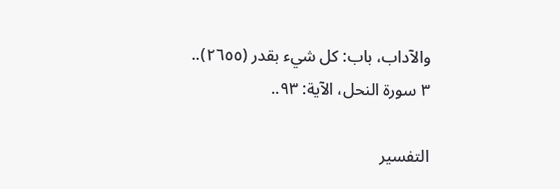والآداب، باب: كل شيء بقدر (٢٦٥٥)..
٣ سورة النحل، الآية: ٩٣..

التفسير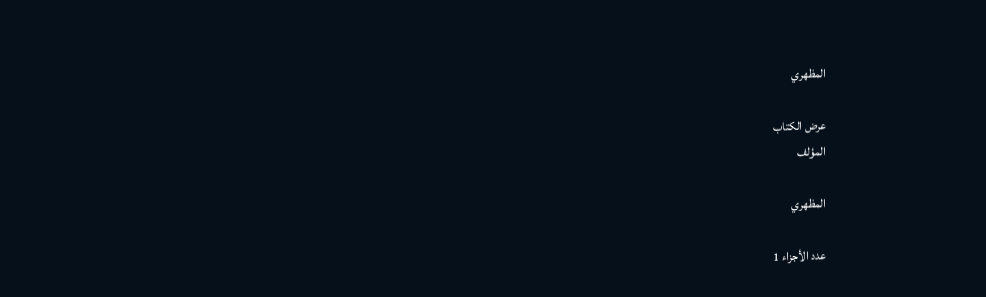المظهري

عرض الكتاب
المؤلف

المظهري

عدد الأجزاء 1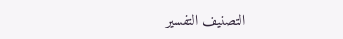التصنيف التفسير